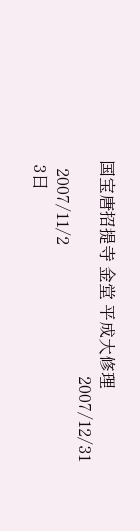国宝唐招提寺 金堂 平成大修理
                                                      2007/12/31
  2007/11/2
 3日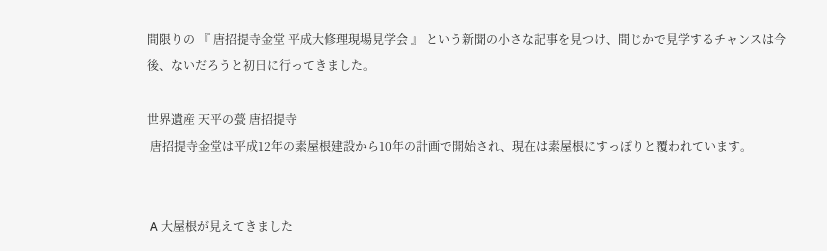間限りの 『 唐招提寺金堂 平成大修理現場見学会 』 という新聞の小さな記事を見つけ、間じかで見学するチャンスは今後、ないだろうと初日に行ってきました。

世界遺産 天平の甍 唐招提寺
 唐招提寺金堂は平成12年の素屋根建設から10年の計画で開始され、現在は素屋根にすっぽりと覆われています。


 A 大屋根が見えてきました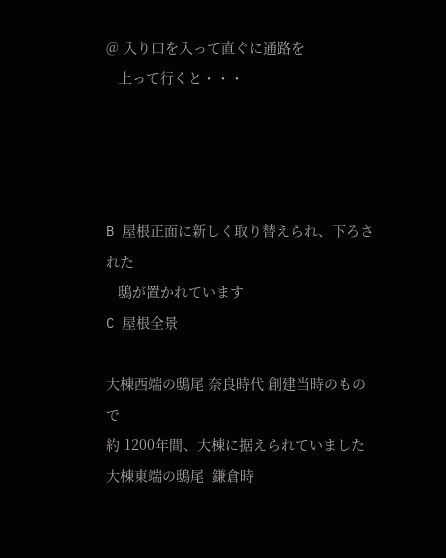@ 入り口を入って直ぐに通路を
   上って行くと・・・




B 屋根正面に新しく取り替えられ、下ろされた
   鴟が置かれています
C 屋根全景

大棟西端の鴟尾 奈良時代 創建当時のもので
約 1200年間、大棟に据えられていました
大棟東端の鴟尾  鎌倉時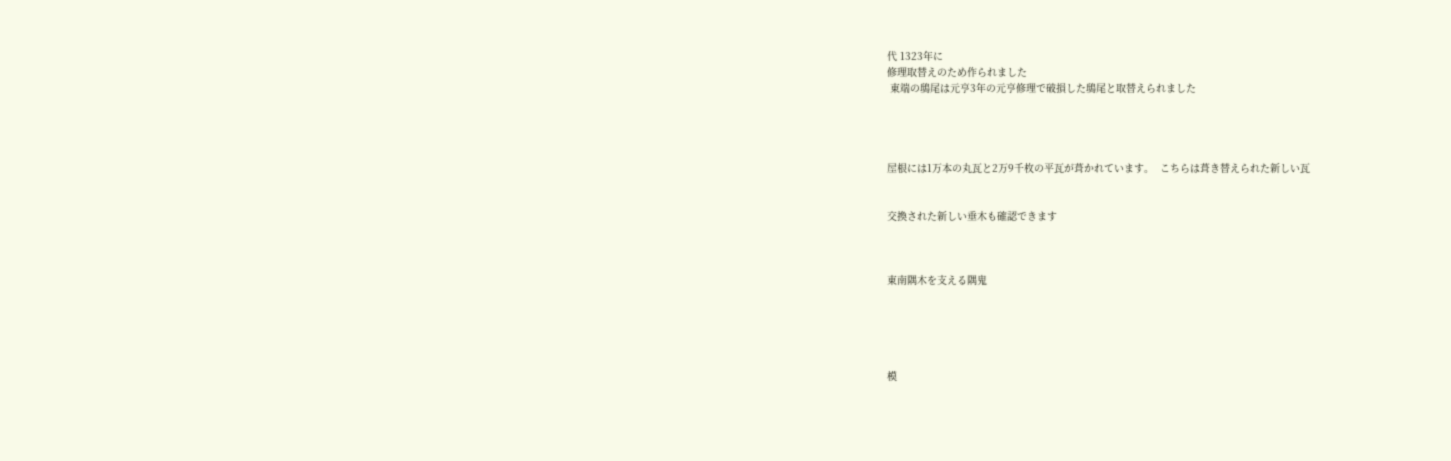代 1323年に
修理取替えのため作られました
 東端の鴟尾は元亨3年の元亨修理で破損した鴟尾と取替えられました




屋根には1万本の丸瓦と2万9千枚の平瓦が葺かれています。  こちらは葺き替えられた新しい瓦


交換された新しい垂木も確認できます



東南隅木を支える隅鬼





模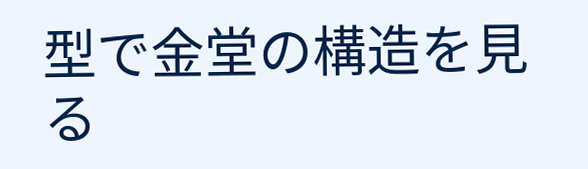型で金堂の構造を見る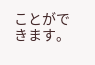ことができます。